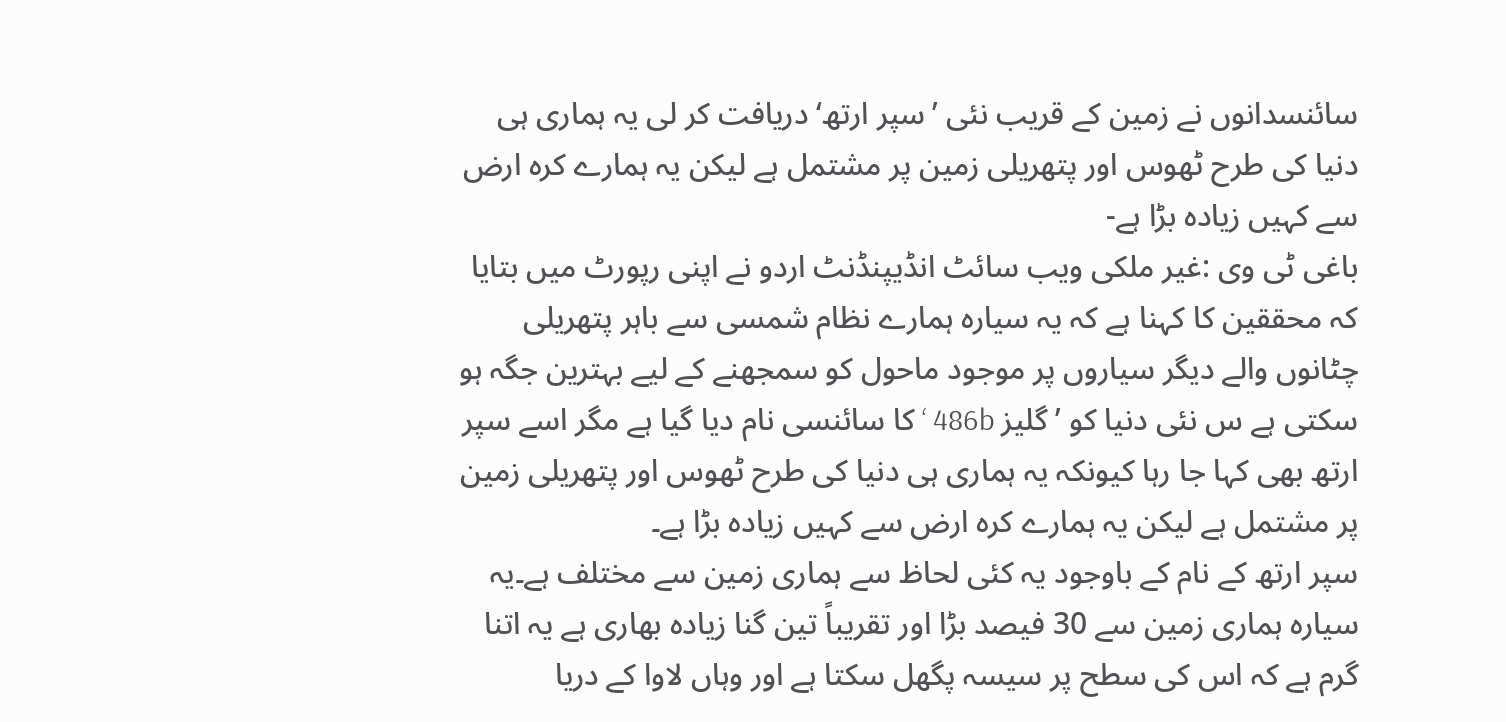سائنسدانوں نے زمین کے قریب نئی ’سپر ارتھ‘ دریافت کر لی یہ ہماری ہی دنیا کی طرح ٹھوس اور پتھریلی زمین پر مشتمل ہے لیکن یہ ہمارے کرہ ارض سے کہیں زیادہ بڑا ہے-
باغی ٹی وی :غیر ملکی ویب سائٹ انڈیپنڈنٹ اردو نے اپنی رپورٹ میں بتایا کہ محققین کا کہنا ہے کہ یہ سیارہ ہمارے نظام شمسی سے باہر پتھریلی چٹانوں والے دیگر سیاروں پر موجود ماحول کو سمجھنے کے لیے بہترین جگہ ہو سکتی ہے س نئی دنیا کو ’گلیز 486b ‘ کا سائنسی نام دیا گیا ہے مگر اسے سپر ارتھ بھی کہا جا رہا کیونکہ یہ ہماری ہی دنیا کی طرح ٹھوس اور پتھریلی زمین پر مشتمل ہے لیکن یہ ہمارے کرہ ارض سے کہیں زیادہ بڑا ہے۔
سپر ارتھ کے نام کے باوجود یہ کئی لحاظ سے ہماری زمین سے مختلف ہے۔یہ سیارہ ہماری زمین سے 30 فیصد بڑا اور تقریباً تین گنا زیادہ بھاری ہے یہ اتنا گرم ہے کہ اس کی سطح پر سیسہ پگھل سکتا ہے اور وہاں لاوا کے دریا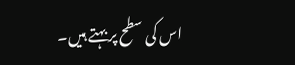اس کی سطح پر بہتے ہیں۔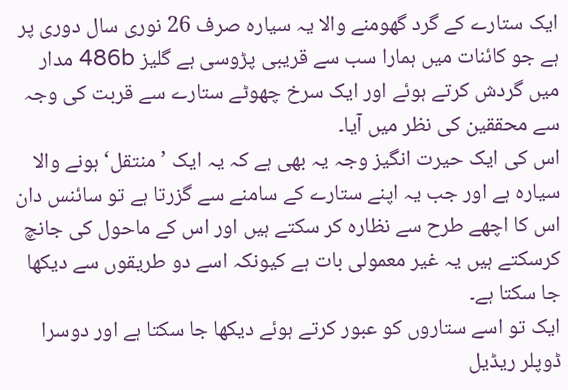ایک ستارے کے گرد گھومنے والا یہ سیارہ صرف 26 نوری سال دوری پر ہے جو کائنات میں ہمارا سب سے قریبی پڑوسی ہے گلیز 486b مدار میں گردش کرتے ہوئے اور ایک سرخ چھوٹے ستارے سے قربت کی وجہ سے محققین کی نظر میں آیا۔
اس کی ایک حیرت انگیز وجہ یہ بھی ہے کہ یہ ایک ’منتقل‘ ہونے والا سیارہ ہے اور جب یہ اپنے ستارے کے سامنے سے گزرتا ہے تو سائنس دان اس کا اچھے طرح سے نظارہ کر سکتے ہیں اور اس کے ماحول کی جانچ کرسکتے ہیں یہ غیر معمولی بات ہے کیونکہ اسے دو طریقوں سے دیکھا جا سکتا ہے۔
ایک تو اسے ستاروں کو عبور کرتے ہوئے دیکھا جا سکتا ہے اور دوسرا ڈوپلر ریڈیل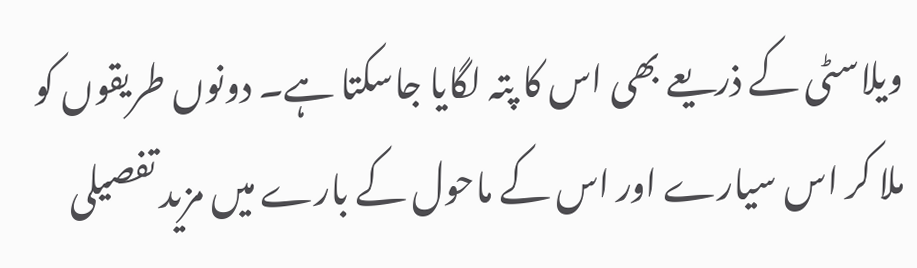ویلاسٹی کے ذریعے بھی اس کا پتہ لگایا جاسکتا ہے۔ دونوں طریقوں کو ملا کر اس سیارے اور اس کے ماحول کے بارے میں مزید تفصیلی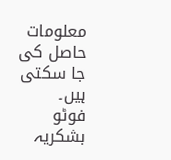معلومات حاصل کی جا سکتی ہیں۔
فوٹو بشکریہ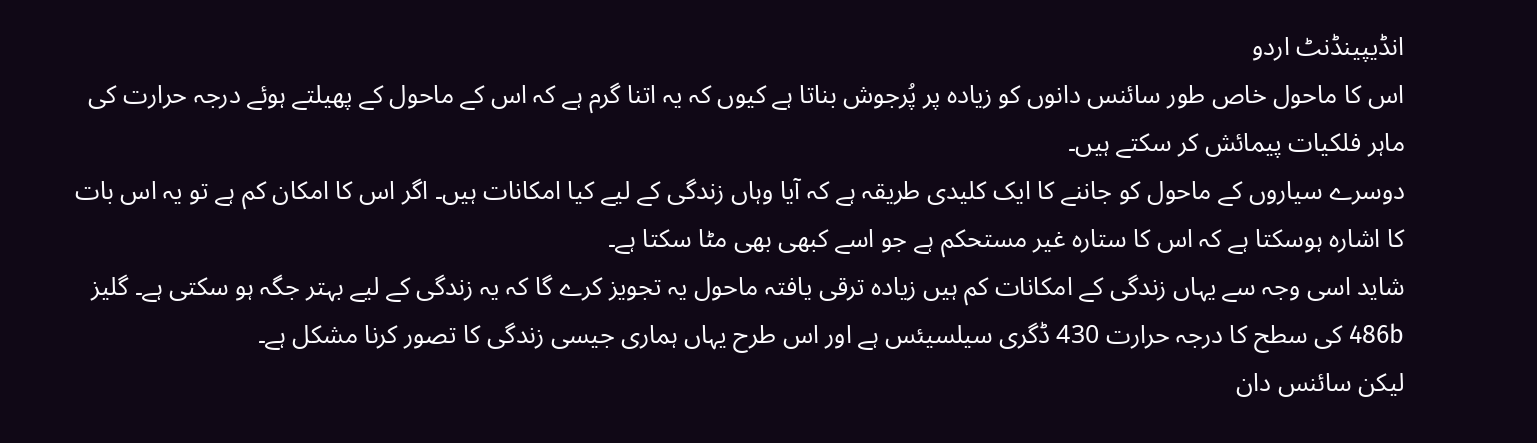انڈیپینڈنٹ اردو
اس کا ماحول خاص طور سائنس دانوں کو زیادہ پر پُرجوش بناتا ہے کیوں کہ یہ اتنا گرم ہے کہ اس کے ماحول کے پھیلتے ہوئے درجہ حرارت کی ماہر فلکیات پیمائش کر سکتے ہیں۔
دوسرے سیاروں کے ماحول کو جاننے کا ایک کلیدی طریقہ ہے کہ آیا وہاں زندگی کے لیے کیا امکانات ہیں۔ اگر اس کا امکان کم ہے تو یہ اس بات کا اشارہ ہوسکتا ہے کہ اس کا ستارہ غیر مستحکم ہے جو اسے کبھی بھی مٹا سکتا ہے۔
شاید اسی وجہ سے یہاں زندگی کے امکانات کم ہیں زیادہ ترقی یافتہ ماحول یہ تجویز کرے گا کہ یہ زندگی کے لیے بہتر جگہ ہو سکتی ہے۔ گلیز 486b کی سطح کا درجہ حرارت 430 ڈگری سیلسیئس ہے اور اس طرح یہاں ہماری جیسی زندگی کا تصور کرنا مشکل ہے۔
لیکن سائنس دان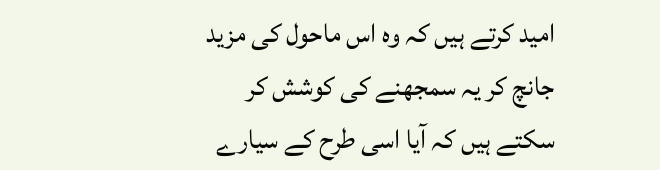امید کرتے ہیں کہ وہ اس ماحول کی مزید جانچ کر یہ سمجھنے کی کوشش کر سکتے ہیں کہ آیا اسی طرح کے سیارے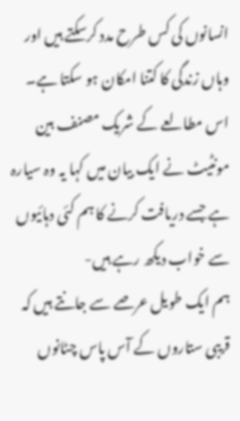انسانوں کی کس طرح مدد کرسکتے ہیں اور وہاں زندگی کا کتنا امکان ہو سکتا ہے۔
اس مطالعے کے شریک مصنف بین مونٹیٹ نے ایک بیان میں کہا یہ وہ سیارہ ہے جسے دریافت کرنے کا ہم کئی دہائیوں سے خواب دیکھ رہے ہیں-
ہم ایک طویل عرصے سے جانتے ہیں کہ قریبی ستاروں کے آس پاس چٹانوں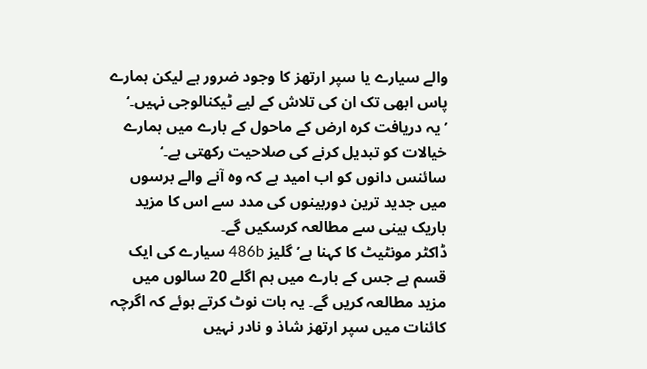والے سیارے یا سپر ارتھز کا وجود ضرور ہے لیکن ہمارے پاس ابھی تک ان کی تلاش کے لیے ٹیکنالوجی نہیں۔‘
’یہ دریافت کرہ ارض کے ماحول کے بارے میں ہمارے خیالات کو تبدیل کرنے کی صلاحیت رکھتی ہے۔‘ سائنس دانوں کو اب امید ہے کہ وہ آنے والے برسوں میں جدید ترین دوربینوں کی مدد سے اس کا مزید باریک بینی سے مطالعہ کرسکیں گے۔
ڈاکٹر مونٹیٹ کا کہنا ہے’گلیز 486b سیارے کی ایک قسم ہے جس کے بارے میں ہم اگلے 20 سالوں میں مزید مطالعہ کریں گے۔ یہ بات نوٹ کرتے ہوئے کہ اگرچہ کائنات میں سپر ارتھز شاذ و نادر نہیں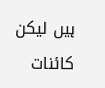ہیں لیکن کائنات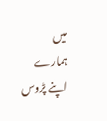میں ہمارے اپنے پڑوس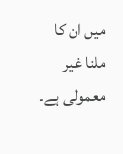میں ان کا ملنا غیر معمولی ہے۔